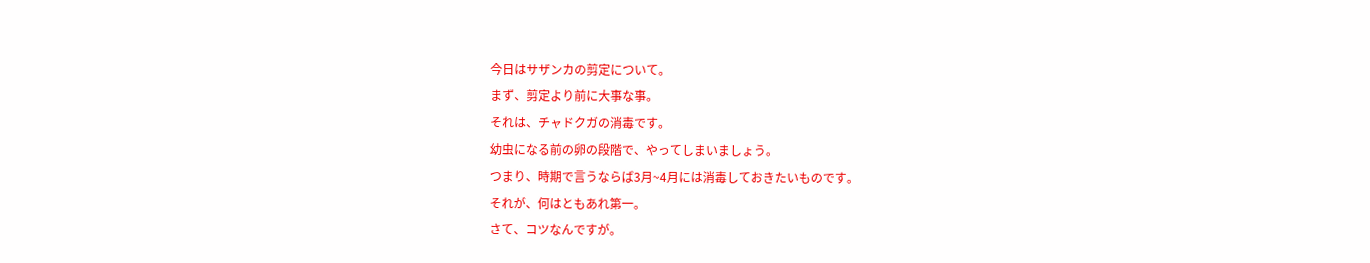今日はサザンカの剪定について。
まず、剪定より前に大事な事。
それは、チャドクガの消毒です。
幼虫になる前の卵の段階で、やってしまいましょう。
つまり、時期で言うならば3月~4月には消毒しておきたいものです。
それが、何はともあれ第一。
さて、コツなんですが。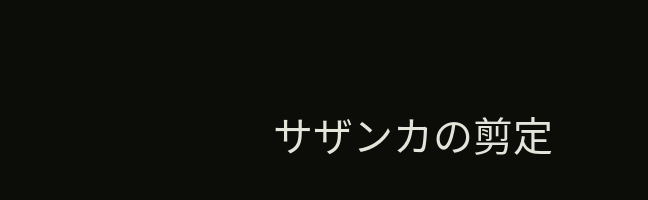サザンカの剪定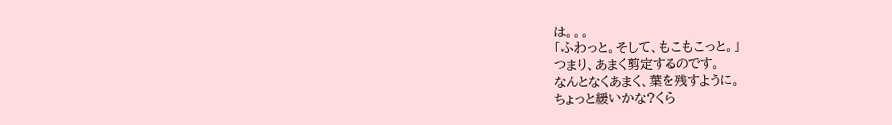は。。。
「ふわっと。そして、もこもこっと。」
つまり、あまく剪定するのです。
なんとなくあまく、葉を残すように。
ちょっと緩いかな?くら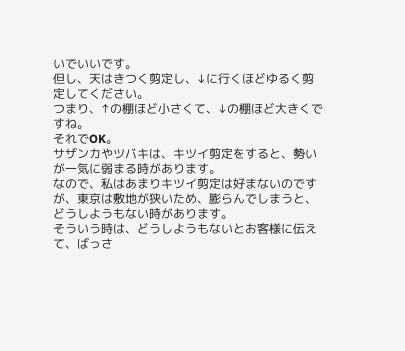いでいいです。
但し、天はきつく剪定し、↓に行くほどゆるく剪定してください。
つまり、↑の棚ほど小さくて、↓の棚ほど大きくですね。
それでOK。
サザンカやツバキは、キツイ剪定をすると、勢いが一気に弱まる時があります。
なので、私はあまりキツイ剪定は好まないのですが、東京は敷地が狭いため、膨らんでしまうと、どうしようもない時があります。
そういう時は、どうしようもないとお客様に伝えて、ばっさ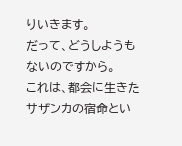りいきます。
だって、どうしようもないのですから。
これは、都会に生きたサザンカの宿命とい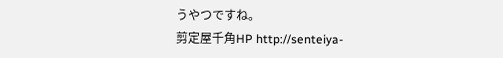うやつですね。
剪定屋千角HP http://senteiya-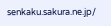senkaku.sakura.ne.jp/